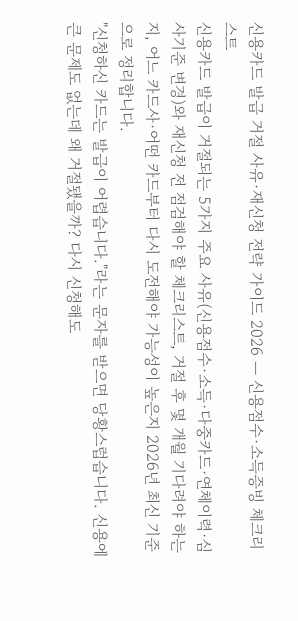신용카드 발급 거절 사유·재신청 전략 가이드 2026 — 신용점수·소득증빙 체크리스트
신용카드 발급이 거절되는 5가지 주요 사유(신용점수·소득·다중카드·연체이력·심사기준 변경)와 재신청 전 점검해야 할 체크리스트, 거절 후 몇 개월 기다려야 하는지, 어느 카드사·어떤 카드부터 다시 도전해야 가능성이 높은지 2026년 최신 기준으로 정리합니다.
"신청하신 카드는 발급이 어렵습니다."라는 문자를 받으면 당황스럽습니다. 신용에 큰 문제도 없는데 왜 거절됐을까? 다시 신청해도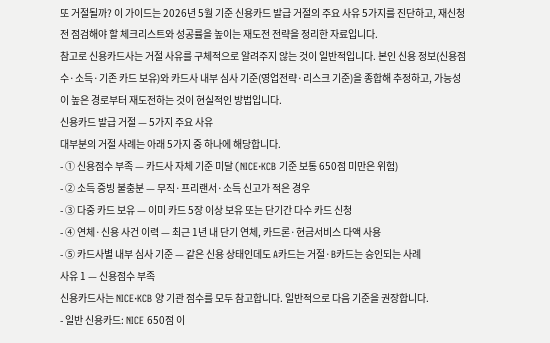또 거절될까? 이 가이드는 2026년 5월 기준 신용카드 발급 거절의 주요 사유 5가지를 진단하고, 재신청 전 점검해야 할 체크리스트와 성공률을 높이는 재도전 전략을 정리한 자료입니다.
참고로 신용카드사는 거절 사유를 구체적으로 알려주지 않는 것이 일반적입니다. 본인 신용 정보(신용점수·소득·기존 카드 보유)와 카드사 내부 심사 기준(영업전략·리스크 기준)을 종합해 추정하고, 가능성이 높은 경로부터 재도전하는 것이 현실적인 방법입니다.
신용카드 발급 거절 — 5가지 주요 사유
대부분의 거절 사례는 아래 5가지 중 하나에 해당합니다.
- ① 신용점수 부족 — 카드사 자체 기준 미달 (NICE·KCB 기준 보통 650점 미만은 위험)
- ② 소득 증빙 불충분 — 무직·프리랜서·소득 신고가 적은 경우
- ③ 다중 카드 보유 — 이미 카드 5장 이상 보유 또는 단기간 다수 카드 신청
- ④ 연체·신용 사건 이력 — 최근 1년 내 단기 연체, 카드론·현금서비스 다액 사용
- ⑤ 카드사별 내부 심사 기준 — 같은 신용 상태인데도 A카드는 거절·B카드는 승인되는 사례
사유 1 — 신용점수 부족
신용카드사는 NICE·KCB 양 기관 점수를 모두 참고합니다. 일반적으로 다음 기준을 권장합니다.
- 일반 신용카드: NICE 650점 이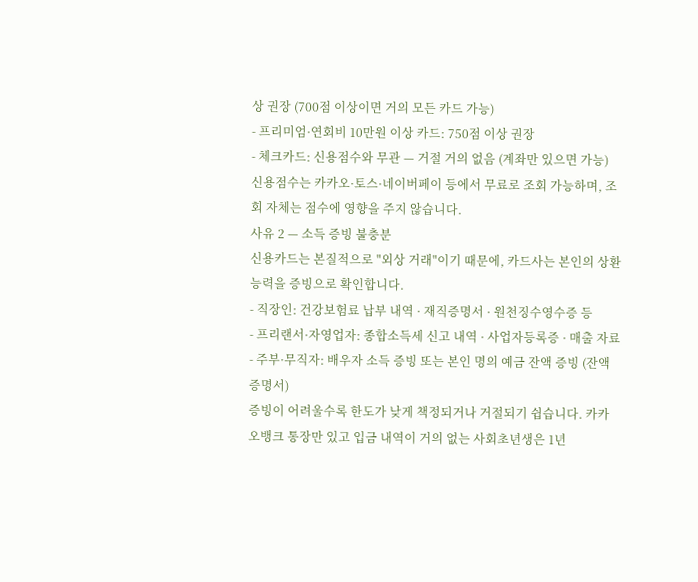상 권장 (700점 이상이면 거의 모든 카드 가능)
- 프리미엄·연회비 10만원 이상 카드: 750점 이상 권장
- 체크카드: 신용점수와 무관 — 거절 거의 없음 (계좌만 있으면 가능)
신용점수는 카카오·토스·네이버페이 등에서 무료로 조회 가능하며, 조회 자체는 점수에 영향을 주지 않습니다.
사유 2 — 소득 증빙 불충분
신용카드는 본질적으로 "외상 거래"이기 때문에, 카드사는 본인의 상환 능력을 증빙으로 확인합니다.
- 직장인: 건강보험료 납부 내역 · 재직증명서 · 원천징수영수증 등
- 프리랜서·자영업자: 종합소득세 신고 내역 · 사업자등록증 · 매출 자료
- 주부·무직자: 배우자 소득 증빙 또는 본인 명의 예금 잔액 증빙 (잔액증명서)
증빙이 어려울수록 한도가 낮게 책정되거나 거절되기 쉽습니다. 카카오뱅크 통장만 있고 입금 내역이 거의 없는 사회초년생은 1년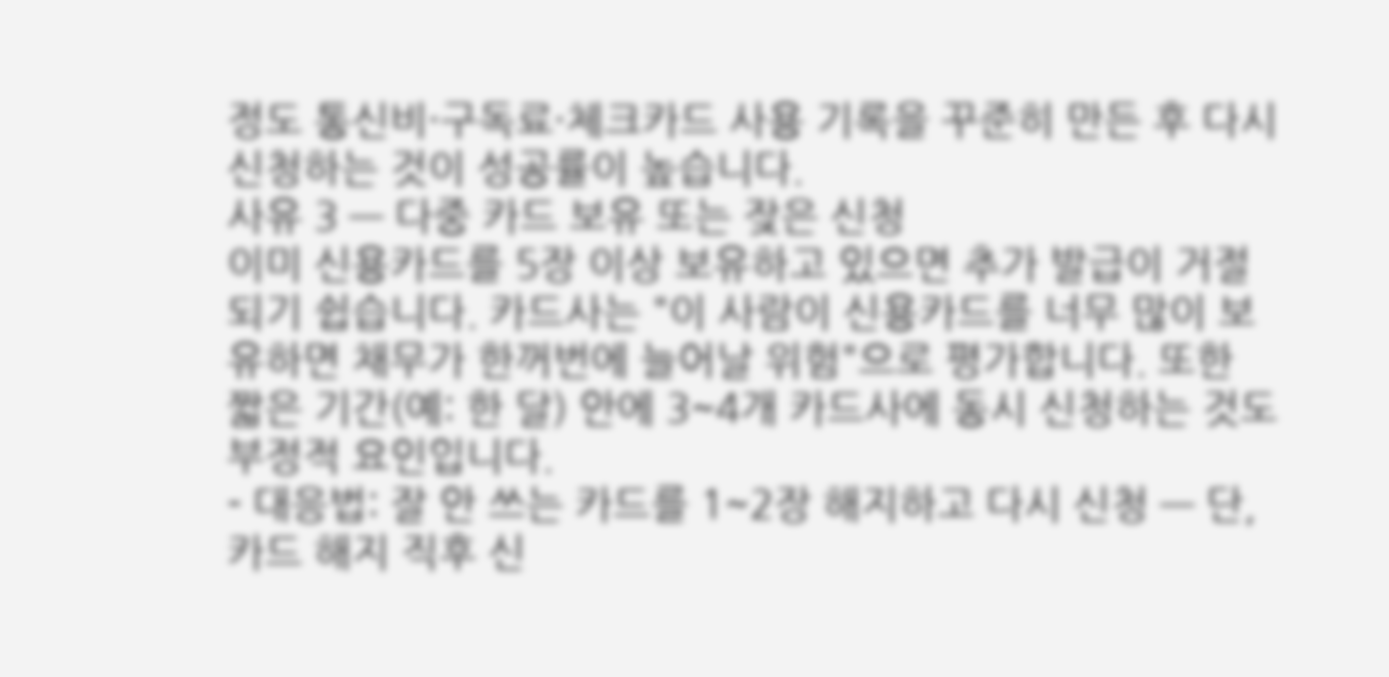정도 통신비·구독료·체크카드 사용 기록을 꾸준히 만든 후 다시 신청하는 것이 성공률이 높습니다.
사유 3 — 다중 카드 보유 또는 잦은 신청
이미 신용카드를 5장 이상 보유하고 있으면 추가 발급이 거절되기 쉽습니다. 카드사는 "이 사람이 신용카드를 너무 많이 보유하면 채무가 한꺼번에 늘어날 위험"으로 평가합니다. 또한 짧은 기간(예: 한 달) 안에 3~4개 카드사에 동시 신청하는 것도 부정적 요인입니다.
- 대응법: 잘 안 쓰는 카드를 1~2장 해지하고 다시 신청 — 단, 카드 해지 직후 신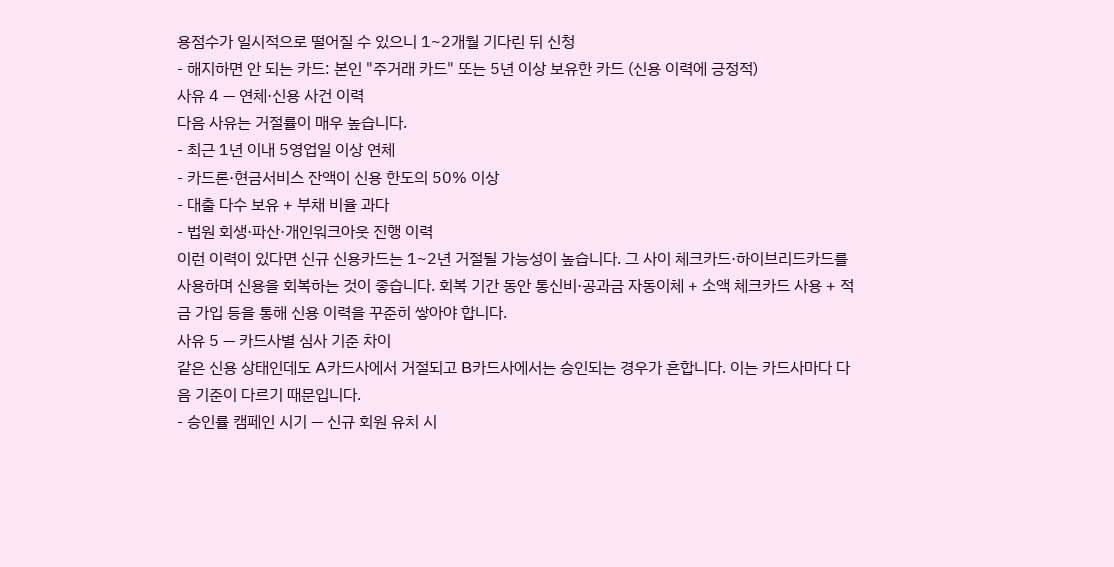용점수가 일시적으로 떨어질 수 있으니 1~2개월 기다린 뒤 신청
- 해지하면 안 되는 카드: 본인 "주거래 카드" 또는 5년 이상 보유한 카드 (신용 이력에 긍정적)
사유 4 — 연체·신용 사건 이력
다음 사유는 거절률이 매우 높습니다.
- 최근 1년 이내 5영업일 이상 연체
- 카드론·현금서비스 잔액이 신용 한도의 50% 이상
- 대출 다수 보유 + 부채 비율 과다
- 법원 회생·파산·개인워크아웃 진행 이력
이런 이력이 있다면 신규 신용카드는 1~2년 거절될 가능성이 높습니다. 그 사이 체크카드·하이브리드카드를 사용하며 신용을 회복하는 것이 좋습니다. 회복 기간 동안 통신비·공과금 자동이체 + 소액 체크카드 사용 + 적금 가입 등을 통해 신용 이력을 꾸준히 쌓아야 합니다.
사유 5 — 카드사별 심사 기준 차이
같은 신용 상태인데도 A카드사에서 거절되고 B카드사에서는 승인되는 경우가 흔합니다. 이는 카드사마다 다음 기준이 다르기 때문입니다.
- 승인률 캠페인 시기 — 신규 회원 유치 시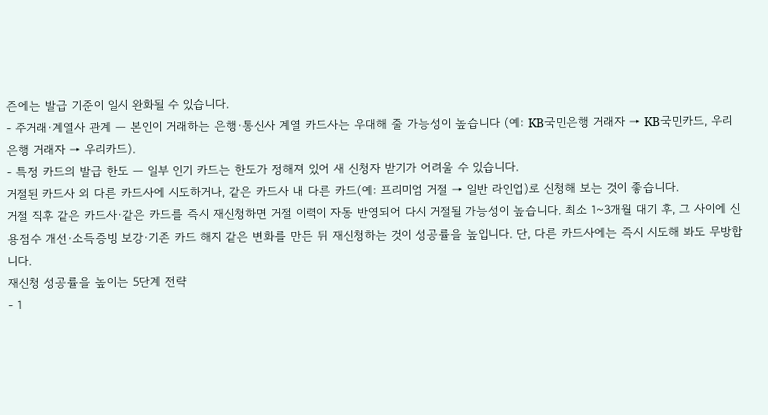즌에는 발급 기준이 일시 완화될 수 있습니다.
- 주거래·계열사 관계 — 본인이 거래하는 은행·통신사 계열 카드사는 우대해 줄 가능성이 높습니다 (예: KB국민은행 거래자 → KB국민카드, 우리은행 거래자 → 우리카드).
- 특정 카드의 발급 한도 — 일부 인기 카드는 한도가 정해져 있어 새 신청자 받기가 어려울 수 있습니다.
거절된 카드사 외 다른 카드사에 시도하거나, 같은 카드사 내 다른 카드(예: 프리미엄 거절 → 일반 라인업)로 신청해 보는 것이 좋습니다.
거절 직후 같은 카드사·같은 카드를 즉시 재신청하면 거절 이력이 자동 반영되어 다시 거절될 가능성이 높습니다. 최소 1~3개월 대기 후, 그 사이에 신용점수 개선·소득증빙 보강·기존 카드 해지 같은 변화를 만든 뒤 재신청하는 것이 성공률을 높입니다. 단, 다른 카드사에는 즉시 시도해 봐도 무방합니다.
재신청 성공률을 높이는 5단계 전략
- 1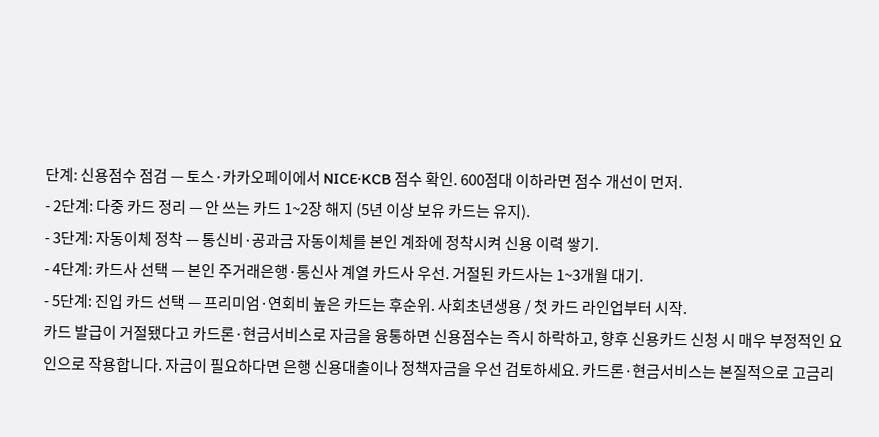단계: 신용점수 점검 — 토스·카카오페이에서 NICE·KCB 점수 확인. 600점대 이하라면 점수 개선이 먼저.
- 2단계: 다중 카드 정리 — 안 쓰는 카드 1~2장 해지 (5년 이상 보유 카드는 유지).
- 3단계: 자동이체 정착 — 통신비·공과금 자동이체를 본인 계좌에 정착시켜 신용 이력 쌓기.
- 4단계: 카드사 선택 — 본인 주거래은행·통신사 계열 카드사 우선. 거절된 카드사는 1~3개월 대기.
- 5단계: 진입 카드 선택 — 프리미엄·연회비 높은 카드는 후순위. 사회초년생용 / 첫 카드 라인업부터 시작.
카드 발급이 거절됐다고 카드론·현금서비스로 자금을 융통하면 신용점수는 즉시 하락하고, 향후 신용카드 신청 시 매우 부정적인 요인으로 작용합니다. 자금이 필요하다면 은행 신용대출이나 정책자금을 우선 검토하세요. 카드론·현금서비스는 본질적으로 고금리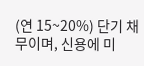(연 15~20%) 단기 채무이며, 신용에 미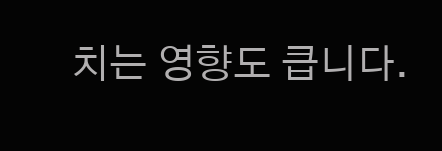치는 영향도 큽니다.